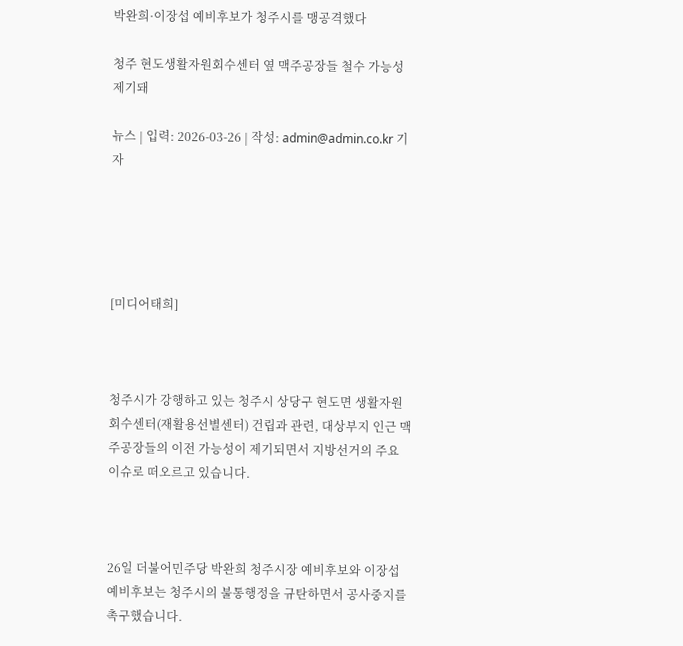박완희·이장섭 예비후보가 청주시를 맹공격했다

청주 현도생활자원회수센터 옆 맥주공장들 철수 가능성 제기돼

뉴스 | 입력: 2026-03-26 | 작성: admin@admin.co.kr 기자





[미디어태희]



청주시가 강행하고 있는 청주시 상당구 현도면 생활자원회수센터(재활용선별센터) 건립과 관련, 대상부지 인근 맥주공장들의 이전 가능성이 제기되면서 지방선거의 주요 이슈로 떠오르고 있습니다.



26일 더불어민주당 박완희 청주시장 예비후보와 이장섭 예비후보는 청주시의 불통행정을 규탄하면서 공사중지를 촉구했습니다.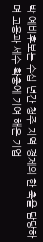박 예비후보는 수십 년간 청주 지역 경제의 한 축을 담당하며 고용과 세수 확충에 기여 해온 기업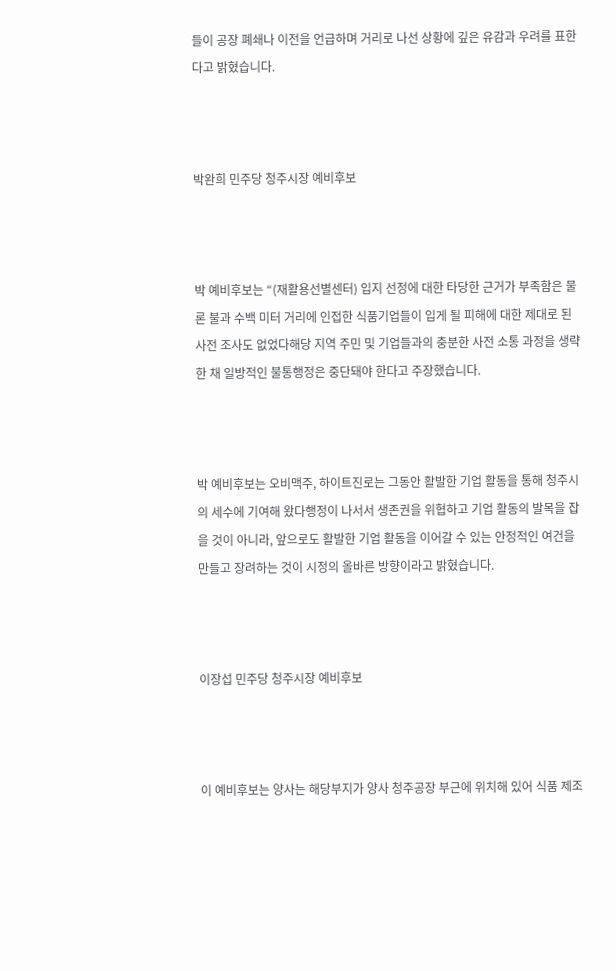들이 공장 폐쇄나 이전을 언급하며 거리로 나선 상황에 깊은 유감과 우려를 표한다고 밝혔습니다.



박완희 민주당 청주시장 예비후보



박 예비후보는 “(재활용선별센터) 입지 선정에 대한 타당한 근거가 부족함은 물론 불과 수백 미터 거리에 인접한 식품기업들이 입게 될 피해에 대한 제대로 된 사전 조사도 없었다해당 지역 주민 및 기업들과의 충분한 사전 소통 과정을 생략한 채 일방적인 불통행정은 중단돼야 한다고 주장했습니다.



박 예비후보는 오비맥주, 하이트진로는 그동안 활발한 기업 활동을 통해 청주시의 세수에 기여해 왔다행정이 나서서 생존권을 위협하고 기업 활동의 발목을 잡을 것이 아니라, 앞으로도 활발한 기업 활동을 이어갈 수 있는 안정적인 여건을 만들고 장려하는 것이 시정의 올바른 방향이라고 밝혔습니다.



이장섭 민주당 청주시장 예비후보



이 예비후보는 양사는 해당부지가 양사 청주공장 부근에 위치해 있어 식품 제조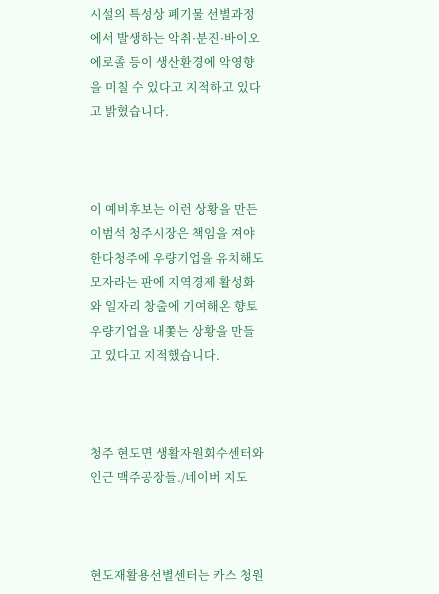시설의 특성상 폐기물 선별과정에서 발생하는 악취·분진·바이오에로졸 등이 생산환경에 악영향을 미칠 수 있다고 지적하고 있다고 밝혔습니다.



이 예비후보는 이런 상황을 만든 이범석 청주시장은 책임을 져야 한다청주에 우량기업을 유치해도 모자라는 판에 지역경제 활성화와 일자리 창출에 기여해온 향토우량기업을 내쫓는 상황을 만들고 있다고 지적했습니다.



청주 현도면 생활자원회수센터와 인근 맥주공장들./네이버 지도



현도재활용선별센터는 카스 청원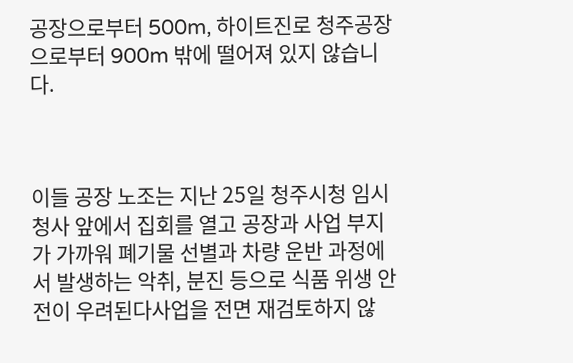공장으로부터 500m, 하이트진로 청주공장으로부터 900m 밖에 떨어져 있지 않습니다.



이들 공장 노조는 지난 25일 청주시청 임시청사 앞에서 집회를 열고 공장과 사업 부지가 가까워 폐기물 선별과 차량 운반 과정에서 발생하는 악취, 분진 등으로 식품 위생 안전이 우려된다사업을 전면 재검토하지 않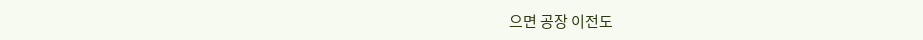으면 공장 이전도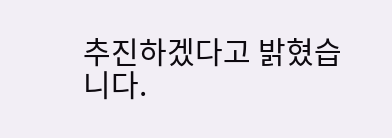추진하겠다고 밝혔습니다.